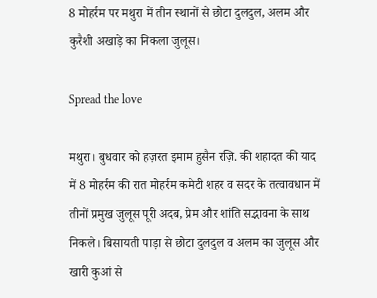8 मोहर्रम पर मथुरा में तीन स्थानों से छोटा दुलदुल, अलम और कुरैशी अखाड़े का निकला जुलूस।

Spread the love

मथुरा। बुधवार को हज़रत इमाम हुसैन रज़ि. की शहादत की याद में 8 मोहर्रम की रात मोहर्रम कमेटी शहर व सदर के तत्वावधान में तीनों प्रमुख जुलूस पूरी अदब, प्रेम और शांति सद्भावना के साथ निकले। बिसायती पाड़ा से छोटा दुलदुल व अलम का जुलूस और खारी कुआं से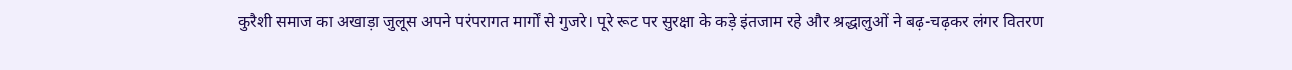कुरैशी समाज का अखाड़ा जुलूस अपने परंपरागत मार्गों से गुजरे। पूरे रूट पर सुरक्षा के कड़े इंतजाम रहे और श्रद्धालुओं ने बढ़-चढ़कर लंगर वितरण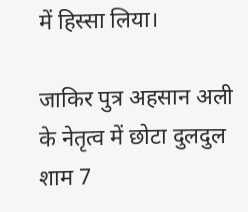में हिस्सा लिया।

जाकिर पुत्र अहसान अली के नेतृत्व में छोटा दुलदुल शाम 7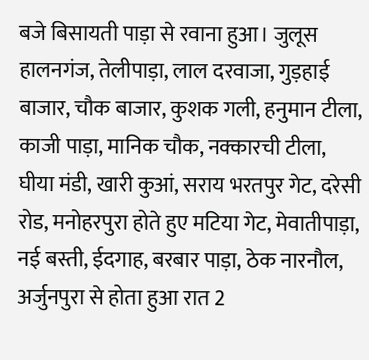बजे बिसायती पाड़ा से रवाना हुआ। जुलूस हालनगंज, तेलीपाड़ा, लाल दरवाजा, गुड़हाई बाजार, चौक बाजार, कुशक गली, हनुमान टीला, काजी पाड़ा, मानिक चौक, नक्कारची टीला, घीया मंडी, खारी कुआं, सराय भरतपुर गेट, दरेसी रोड, मनोहरपुरा होते हुए मटिया गेट, मेवातीपाड़ा, नई बस्ती, ईदगाह, बरबार पाड़ा, ठेक नारनौल, अर्जुनपुरा से होता हुआ रात 2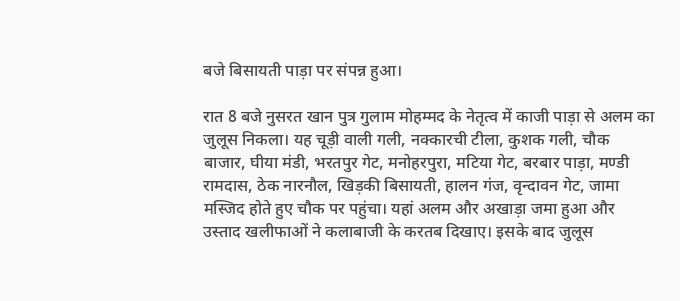बजे बिसायती पाड़ा पर संपन्न हुआ।

रात 8 बजे नुसरत खान पुत्र गुलाम मोहम्मद के नेतृत्व में काजी पाड़ा से अलम का जुलूस निकला। यह चूड़ी वाली गली, नक्कारची टीला, कुशक गली, चौक बाजार, घीया मंडी, भरतपुर गेट, मनोहरपुरा, मटिया गेट, बरबार पाड़ा, मण्डी रामदास, ठेक नारनौल, खिड़की बिसायती, हालन गंज, वृन्दावन गेट, जामा मस्जिद होते हुए चौक पर पहुंचा। यहां अलम और अखाड़ा जमा हुआ और उस्ताद खलीफाओं ने कलाबाजी के करतब दिखाए। इसके बाद जुलूस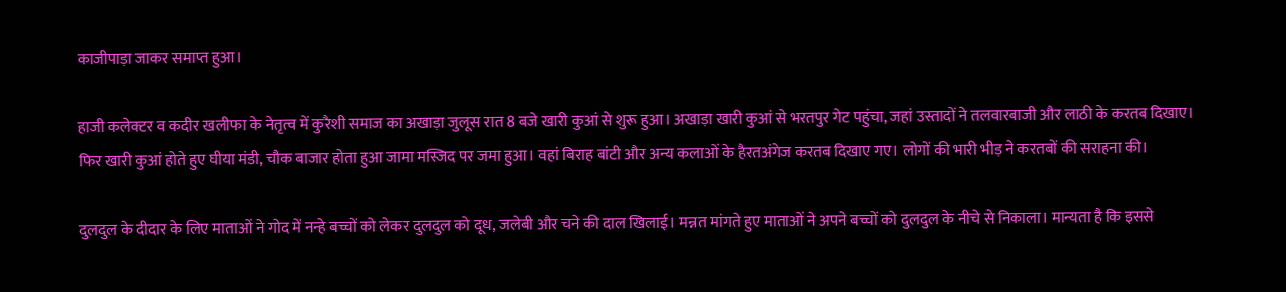काजीपाड़ा जाकर समाप्त हुआ।

हाजी कलेक्टर व कदीर खलीफा के नेतृत्व में कुरैशी समाज का अखाड़ा जुलूस रात 8 बजे खारी कुआं से शुरू हुआ। अखाड़ा खारी कुआं से भरतपुर गेट पहुंचा, जहां उस्तादों ने तलवारबाजी और लाठी के करतब दिखाए। फिर खारी कुआं होते हुए घीया मंडी, चौक बाजार होता हुआ जामा मस्जिद पर जमा हुआ। वहां बिराह बांटी और अन्य कलाओं के हैरतअंगेज करतब दिखाए गए। लोगों की भारी भीड़ ने करतबों की सराहना की।

दुलदुल के दीदार के लिए माताओं ने गोद में नन्हे बच्चों को लेकर दुलदुल को दूध, जलेबी और चने की दाल खिलाई। मन्नत मांगते हुए माताओं ने अपने बच्चों को दुलदुल के नीचे से निकाला। मान्यता है कि इससे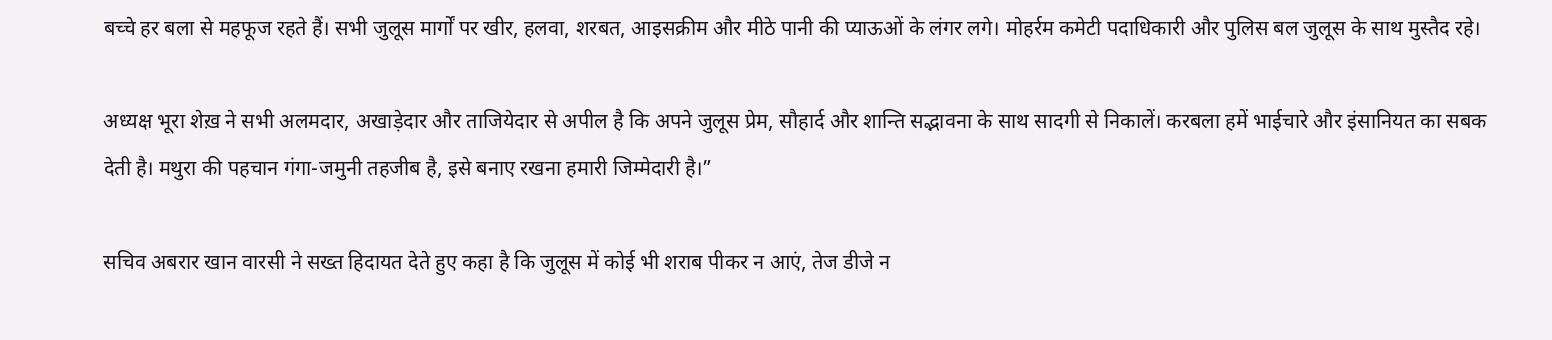बच्चे हर बला से महफूज रहते हैं। सभी जुलूस मार्गों पर खीर, हलवा, शरबत, आइसक्रीम और मीठे पानी की प्याऊओं के लंगर लगे। मोहर्रम कमेटी पदाधिकारी और पुलिस बल जुलूस के साथ मुस्तैद रहे।

अध्यक्ष भूरा शेख़ ने सभी अलमदार, अखाड़ेदार और ताजियेदार से अपील है कि अपने जुलूस प्रेम, सौहार्द और शान्ति सद्भावना के साथ सादगी से निकालें। करबला हमें भाईचारे और इंसानियत का सबक देती है। मथुरा की पहचान गंगा-जमुनी तहजीब है, इसे बनाए रखना हमारी जिम्मेदारी है।”

सचिव अबरार खान वारसी ने सख्त हिदायत देते हुए कहा है कि जुलूस में कोई भी शराब पीकर न आएं, तेज डीजे न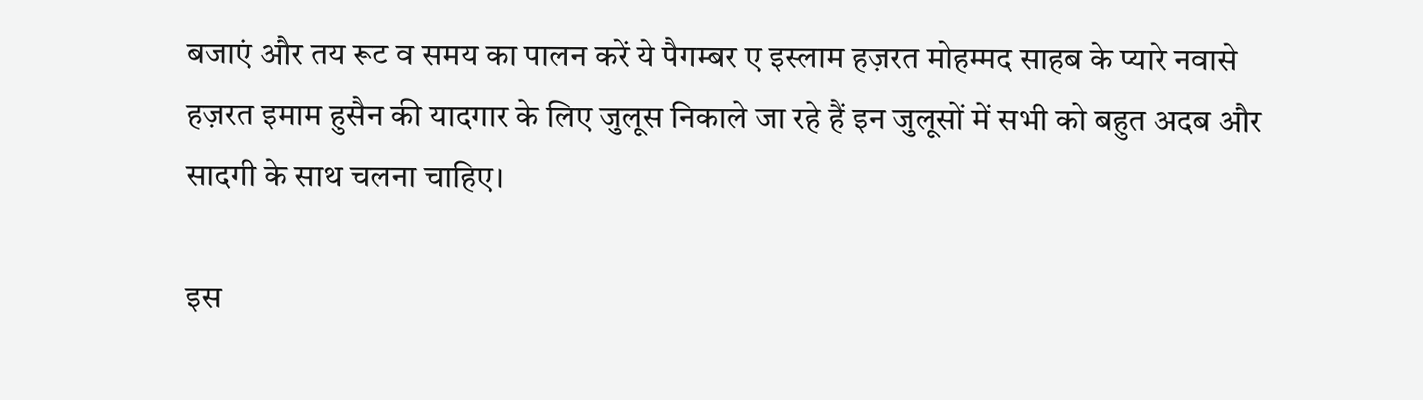बजाएं और तय रूट व समय का पालन करें ये पैगम्बर ए इस्लाम हज़रत मोहम्मद साहब के प्यारे नवासे हज़रत इमाम हुसैन की यादगार के लिए जुलूस निकाले जा रहे हैं इन जुलूसों में सभी को बहुत अदब और सादगी के साथ चलना चाहिए।

इस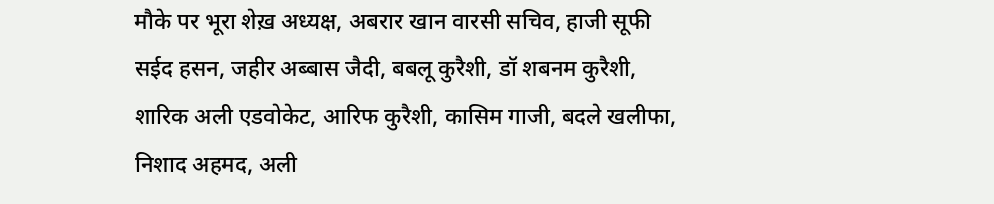मौके पर भूरा शेख़ अध्यक्ष, अबरार खान वारसी सचिव, हाजी सूफी सईद हसन, जहीर अब्बास जैदी, बबलू कुरैशी, डॉ शबनम कुरैशी, शारिक अली एडवोकेट, आरिफ कुरैशी, कासिम गाजी, बदले खलीफा, निशाद अहमद, अली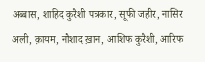अब्बास, शाहिद कुरैशी पत्रकार, सूफी जहीर, नासिर अली, क़ायम, नौशाद ख़ान, आशिफ कुरैशी, आरिफ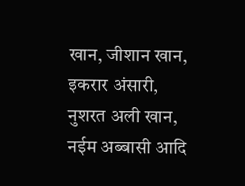खान, जीशान खान, इकरार अंसारी, नुशरत अली खान, नईम अब्बासी आदि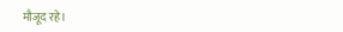मौजूद रहे।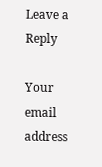Leave a Reply

Your email address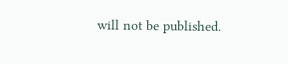will not be published.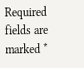Required fields are marked *